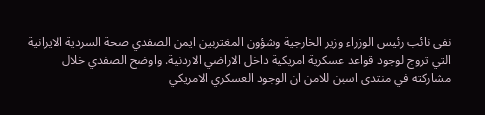نفى نائب رئيس الوزراء وزير الخارجية وشؤون المغتربين ايمن الصفدي صحة السردية الايرانية التي تروج لوجود قواعد عسكرية امريكية داخل الاراضي الاردنية. واوضح الصفدي خلال مشاركته في منتدى اسبن للامن ان الوجود العسكري الامريكي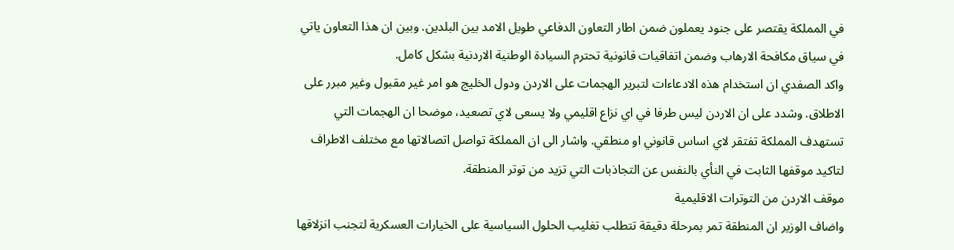في المملكة يقتصر على جنود يعملون ضمن اطار التعاون الدفاعي طويل الامد بين البلدين. وبين ان هذا التعاون ياتي في سياق مكافحة الارهاب وضمن اتفاقيات قانونية تحترم السيادة الوطنية الاردنية بشكل كامل.
واكد الصفدي ان استخدام هذه الادعاءات لتبرير الهجمات على الاردن ودول الخليج هو امر غير مقبول وغير مبرر على الاطلاق. وشدد على ان الاردن ليس طرفا في اي نزاع اقليمي ولا يسعى لاي تصعيد، موضحا ان الهجمات التي تستهدف المملكة تفتقر لاي اساس قانوني او منطقي. واشار الى ان المملكة تواصل اتصالاتها مع مختلف الاطراف لتاكيد موقفها الثابت في النأي بالنفس عن التجاذبات التي تزيد من توتر المنطقة.
موقف الاردن من التوترات الاقليمية
واضاف الوزير ان المنطقة تمر بمرحلة دقيقة تتطلب تغليب الحلول السياسية على الخيارات العسكرية لتجنب انزلاقها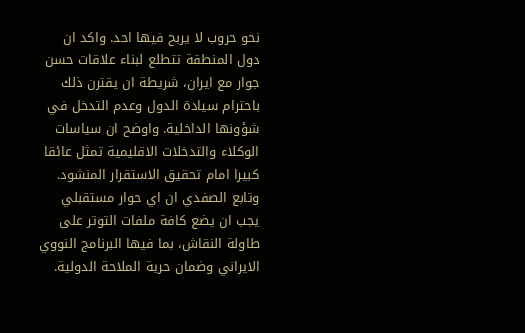نحو حروب لا يربح فيها احد. واكد ان دول المنطقة تتطلع لبناء علاقات حسن جوار مع ايران، شريطة ان يقترن ذلك باحترام سيادة الدول وعدم التدخل في شؤونها الداخلية. واوضح ان سياسات الوكلاء والتدخلات الاقليمية تمثل عائقا كبيرا امام تحقيق الاستقرار المنشود.
وتابع الصفدي ان اي حوار مستقبلي يجب ان يضع كافة ملفات التوتر على طاولة النقاش، بما فيها البرنامج النووي الايراني وضمان حرية الملاحة الدولية.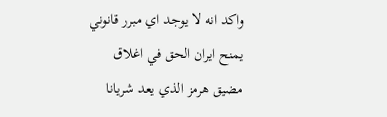واكد انه لا يوجد اي مبرر قانوني يمنح ايران الحق في اغلاق مضيق هرمز الذي يعد شريانا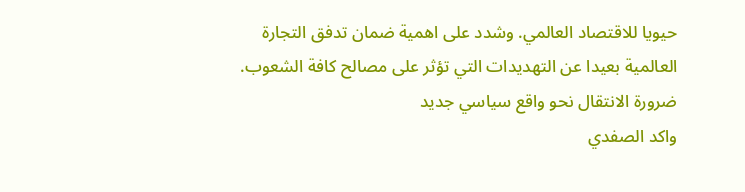حيويا للاقتصاد العالمي. وشدد على اهمية ضمان تدفق التجارة العالمية بعيدا عن التهديدات التي تؤثر على مصالح كافة الشعوب.
ضرورة الانتقال نحو واقع سياسي جديد
واكد الصفدي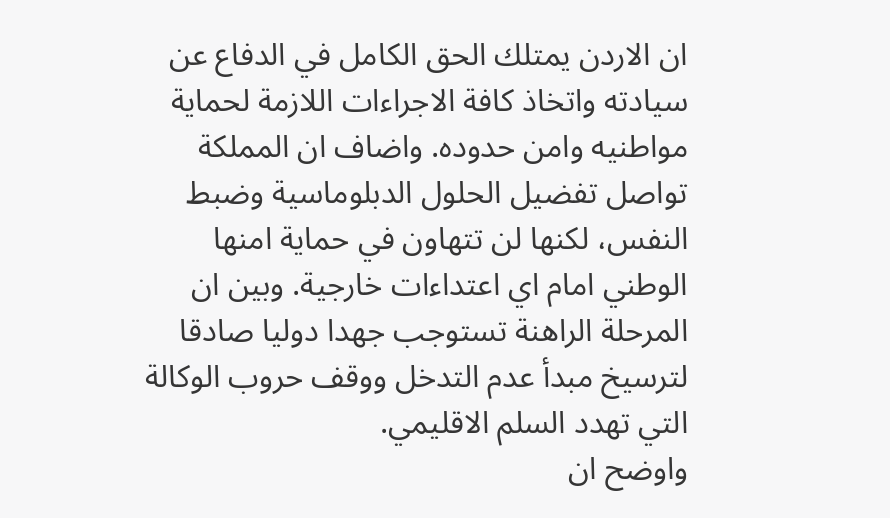ان الاردن يمتلك الحق الكامل في الدفاع عن سيادته واتخاذ كافة الاجراءات اللازمة لحماية مواطنيه وامن حدوده. واضاف ان المملكة تواصل تفضيل الحلول الدبلوماسية وضبط النفس، لكنها لن تتهاون في حماية امنها الوطني امام اي اعتداءات خارجية. وبين ان المرحلة الراهنة تستوجب جهدا دوليا صادقا لترسيخ مبدأ عدم التدخل ووقف حروب الوكالة التي تهدد السلم الاقليمي.
واوضح ان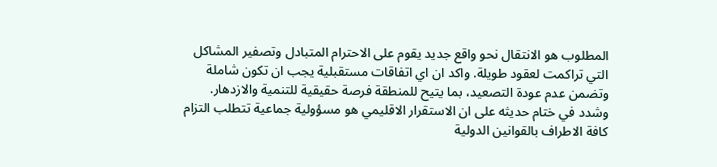المطلوب هو الانتقال نحو واقع جديد يقوم على الاحترام المتبادل وتصفير المشاكل التي تراكمت لعقود طويلة. واكد ان اي اتفاقات مستقبلية يجب ان تكون شاملة وتضمن عدم عودة التصعيد، بما يتيح للمنطقة فرصة حقيقية للتنمية والازدهار. وشدد في ختام حديثه على ان الاستقرار الاقليمي هو مسؤولية جماعية تتطلب التزام كافة الاطراف بالقوانين الدولية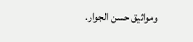ومواثيق حسن الجوار.